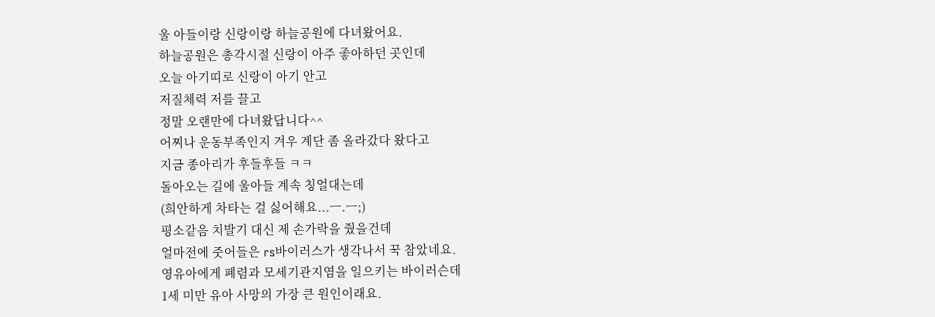울 아들이랑 신랑이랑 하늘공원에 다녀왔어요.
하늘공원은 총각시절 신랑이 아주 좋아하던 곳인데
오늘 아기띠로 신랑이 아기 안고
저질체력 저를 끌고
정말 오랜만에 다녀왔답니다^^
어찌나 운동부족인지 겨우 계단 좀 올라갔다 왔다고
지금 종아리가 후들후들 ㅋㅋ
돌아오는 길에 울아들 계속 칭얼대는데
(희안하게 차타는 걸 싫어해요...ㅡ.ㅡ;)
평소같음 치발기 대신 제 손가락을 줬을건데
얼마전에 줏어들은 rs바이러스가 생각나서 꾹 참았네요.
영유아에게 폐렴과 모세기관지염을 일으키는 바이러슨데
1세 미만 유아 사망의 가장 큰 원인이래요.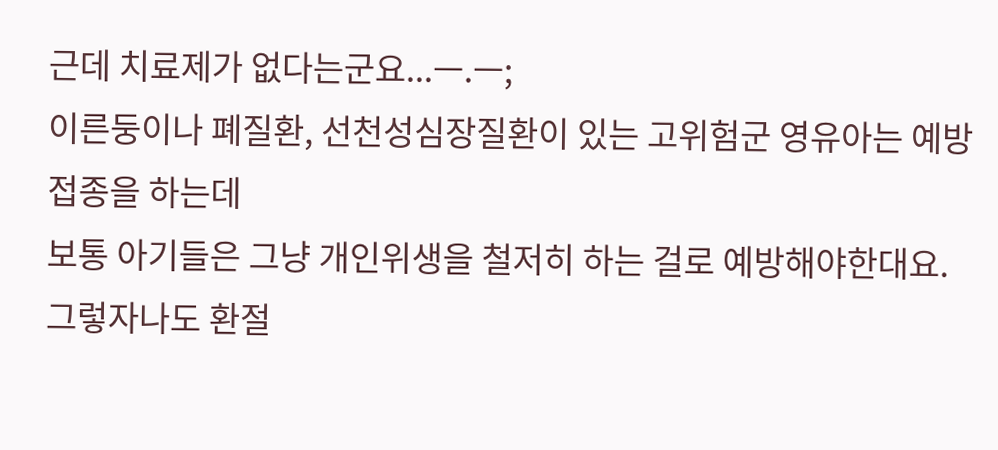근데 치료제가 없다는군요...ㅡ.ㅡ;
이른둥이나 폐질환, 선천성심장질환이 있는 고위험군 영유아는 예방접종을 하는데
보통 아기들은 그냥 개인위생을 철저히 하는 걸로 예방해야한대요.
그렇자나도 환절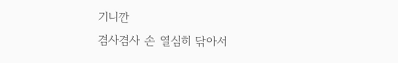기니깐
겸사겸사 손 열심히 닦아서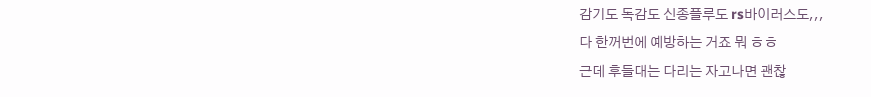감기도 독감도 신종플루도 rs바이러스도,,,
다 한꺼번에 예방하는 거죠 뭐 ㅎㅎ
근데 후들대는 다리는 자고나면 괜찮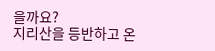을까요?
지리산을 등반하고 온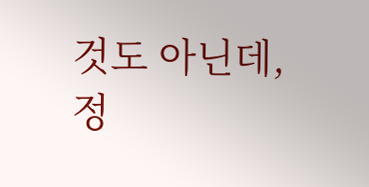것도 아닌데,
정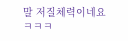말 저질체력이네요 ㅋㅋㅋ